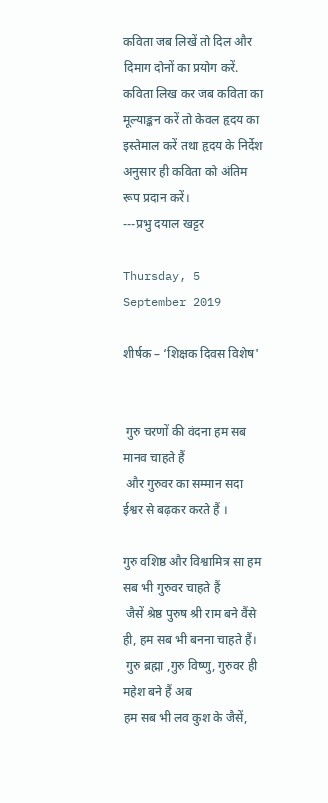कविता जब लिखें तो दिल और दिमाग दोनों का प्रयोग करें.
कविता लिख कर जब कविता का मूल्याङ्कन करें तो केवल हृदय का इस्तेमाल करें तथा हृदय के निर्देश अनुसार ही कविता को अंतिम रूप प्रदान करें।
---प्रभु दयाल खट्टर

Thursday, 5 September 2019

शीर्षक – ‘शिक्षक दिवस विशेष'


 गुरु चरणों की वंदना हम सब मानव चाहते हैं
 और गुरुवर का सम्मान सदा ईश्वर से बढ़कर करते हैं ।

गुरु वशिष्ठ और विश्वामित्र सा हम सब भी गुरुवर चाहते हैं
 जैसें श्रेष्ठ पुरुष श्री राम बने वैंसे ही, हम सब भी बनना चाहते हैं।
 गुरु ब्रह्मा ,गुरु विष्णु, गुरुवर ही महेश बने हैं अब
हम सब भी लव कुश के जैसें,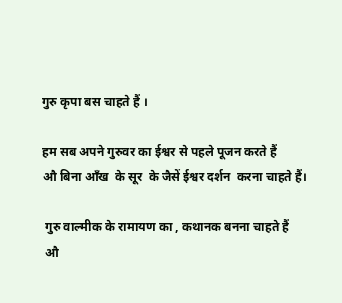गुरु कृपा बस चाहते हैं ।

हम सब अपने गुरुवर का ईश्वर से पहले पूजन करते हैं
औ बिना आँख  के सूर  के जैसें ईश्वर दर्शन  करना चाहते हैं।

 गुरु वाल्मीक के रामायण का , कथानक बनना चाहते हैं
 औ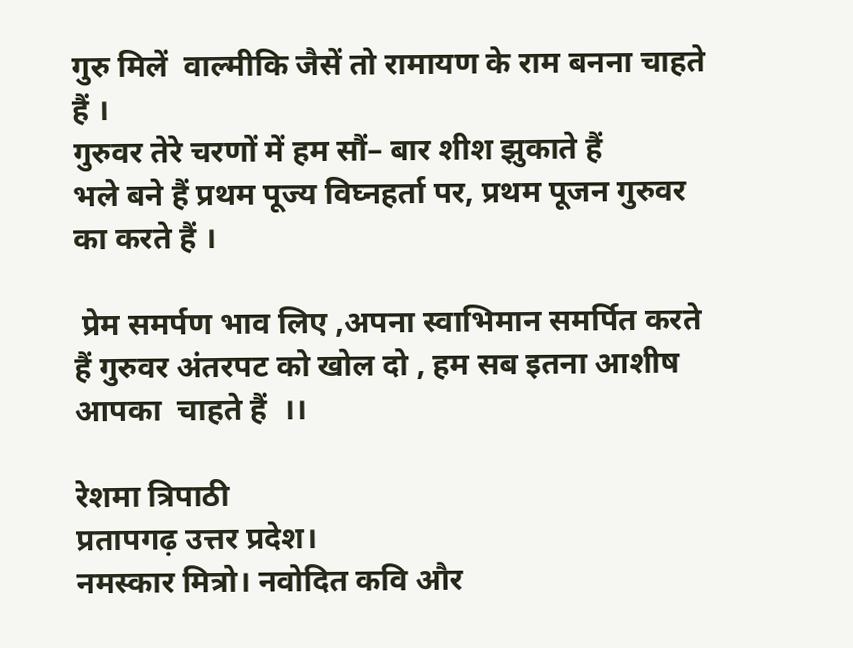गुरु मिलें  वाल्मीकि जैसें तो रामायण के राम बनना चाहते हैं ।
गुरुवर तेरे चरणों में हम सौं– बार शीश झुकाते हैं
भले बने हैं प्रथम पूज्य विघ्नहर्ता पर, प्रथम पूजन गुरुवर का करते हैं ।

 प्रेम समर्पण भाव लिए ,अपना स्वाभिमान समर्पित करते हैं गुरुवर अंतरपट को खोल दो , हम सब इतना आशीष आपका  चाहते हैं  ।।

रेशमा त्रिपाठी
प्रतापगढ़ उत्तर प्रदेश।
नमस्कार मित्रो। नवोदित कवि और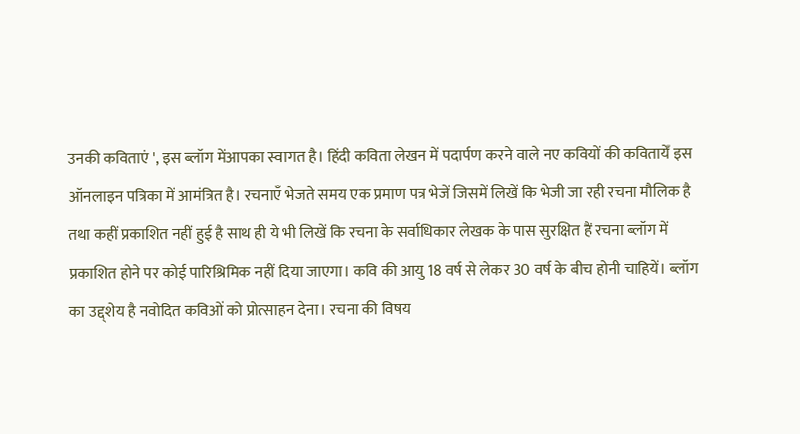उनकी कविताएं ', इस ब्लॉग मेंआपका स्वागत है। हिंदी कविता लेखन में पदार्पण करने वाले नए कवियों की कवितायेँ इस ऑनलाइन पत्रिका में आमंत्रित है। रचनाएँ भेजते समय एक प्रमाण पत्र भेजें जिसमें लिखें कि भेजी जा रही रचना मौलिक है तथा कहीं प्रकाशित नहीं हुई है साथ ही ये भी लिखें कि रचना के सर्वाधिकार लेखक के पास सुरक्षित हैं रचना ब्लॉग में प्रकाशित होने पर कोई पारिश्रिमिक नहीं दिया जाएगा। कवि की आयु 18 वर्ष से लेकर 30 वर्ष के बीच होनी चाहियें। ब्लॉग का उद्द्शेय है नवोदित कविओं को प्रोत्साहन देना। रचना की विषय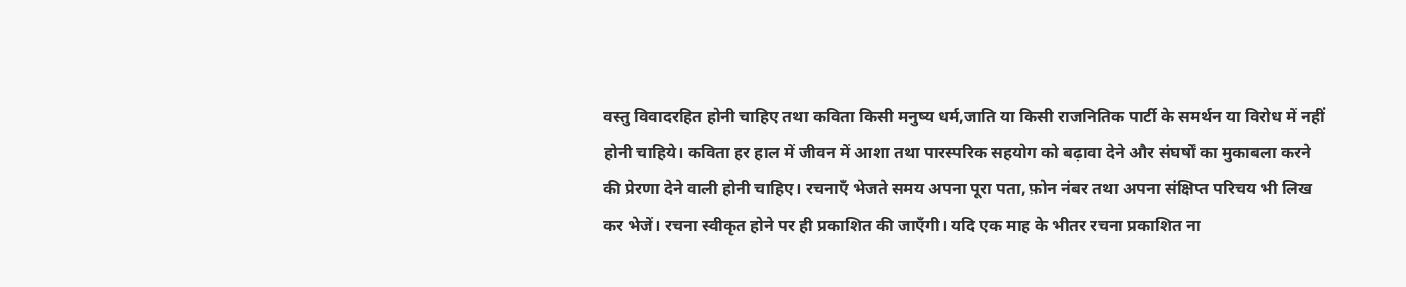वस्तु विवादरहित होनी चाहिए तथा कविता किसी मनुष्य धर्म,जाति या किसी राजनितिक पार्टी के समर्थन या विरोध में नहीं होनी चाहिये। कविता हर हाल में जीवन में आशा तथा पारस्परिक सहयोग को बढ़ावा देने और संघर्षों का मुकाबला करने की प्रेरणा देने वाली होनी चाहिए। रचनाएँ भेजते समय अपना पूरा पता, फ़ोन नंबर तथा अपना संक्षिप्त परिचय भी लिख कर भेजें। रचना स्वीकृत होने पर ही प्रकाशित की जाएँगी। यदि एक माह के भीतर रचना प्रकाशित ना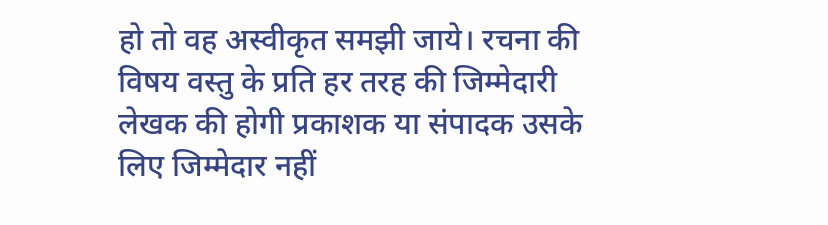हो तो वह अस्वीकृत समझी जाये। रचना की विषय वस्तु के प्रति हर तरह की जिम्मेदारी लेखक की होगी प्रकाशक या संपादक उसके लिए जिम्मेदार नहीं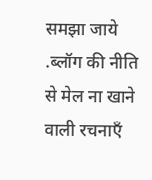समझा जाये .ब्लॉग की नीति से मेल ना खाने वाली रचनाएँ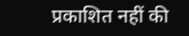प्रकाशित नहीं की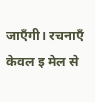जाएँगी। रचनाएँ केवल इ मेल से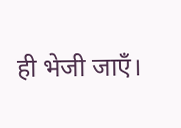ही भेजी जाएँ।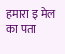हमारा इ मेल का पता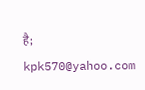है; kpk570@yahoo.com